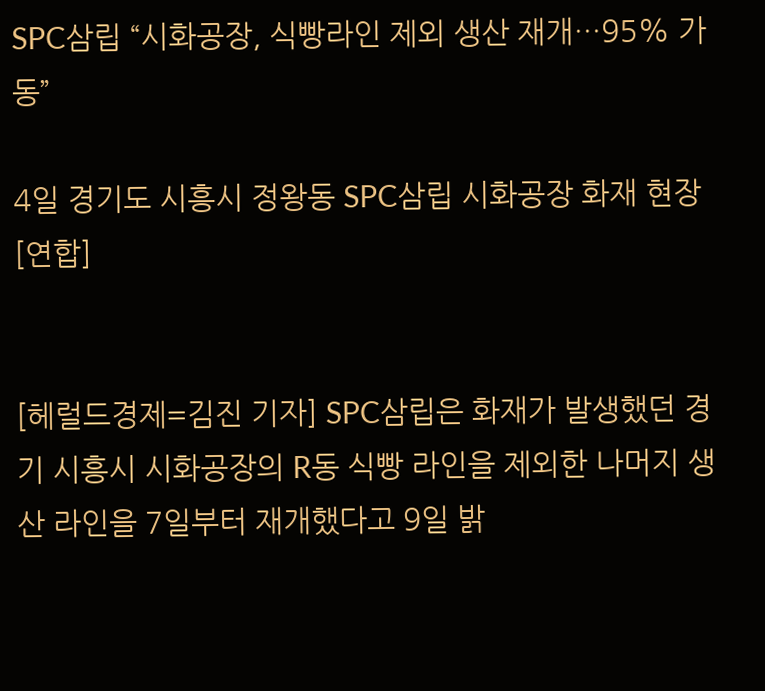SPC삼립 “시화공장, 식빵라인 제외 생산 재개…95% 가동”

4일 경기도 시흥시 정왕동 SPC삼립 시화공장 화재 현장 [연합]


[헤럴드경제=김진 기자] SPC삼립은 화재가 발생했던 경기 시흥시 시화공장의 R동 식빵 라인을 제외한 나머지 생산 라인을 7일부터 재개했다고 9일 밝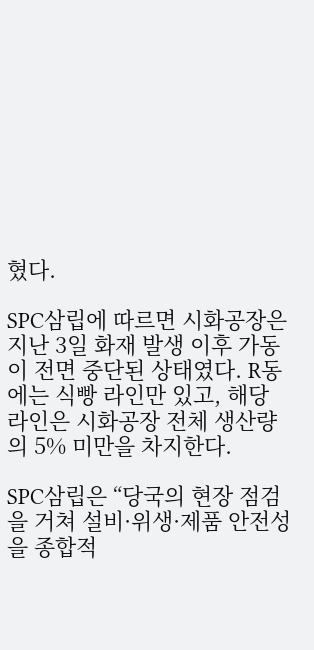혔다.

SPC삼립에 따르면 시화공장은 지난 3일 화재 발생 이후 가동이 전면 중단된 상태였다. R동에는 식빵 라인만 있고, 해당 라인은 시화공장 전체 생산량의 5% 미만을 차지한다.

SPC삼립은 “당국의 현장 점검을 거쳐 설비·위생·제품 안전성을 종합적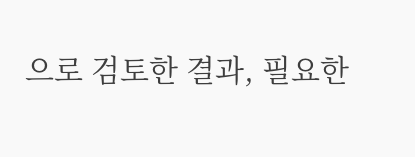으로 검토한 결과, 필요한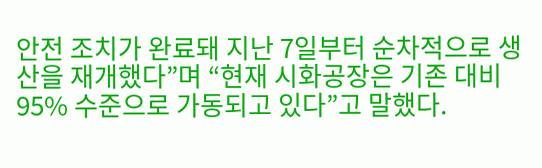안전 조치가 완료돼 지난 7일부터 순차적으로 생산을 재개했다”며 “현재 시화공장은 기존 대비 95% 수준으로 가동되고 있다”고 말했다.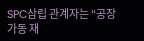SPC삼립 관계자는 “공장 가동 재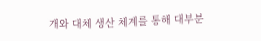개와 대체 생산 체계를 통해 대부분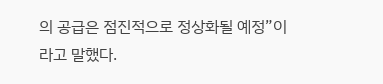의 공급은 점진적으로 정상화될 예정”이라고 말했다.